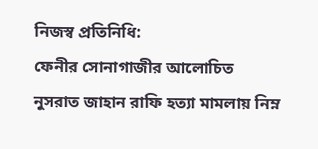নিজস্ব প্রতিনিধি:
ফেনীর সোনাগাজীর আলোচিত নুসরাত জাহান রাফি হত্যা মামলায় নিম্ন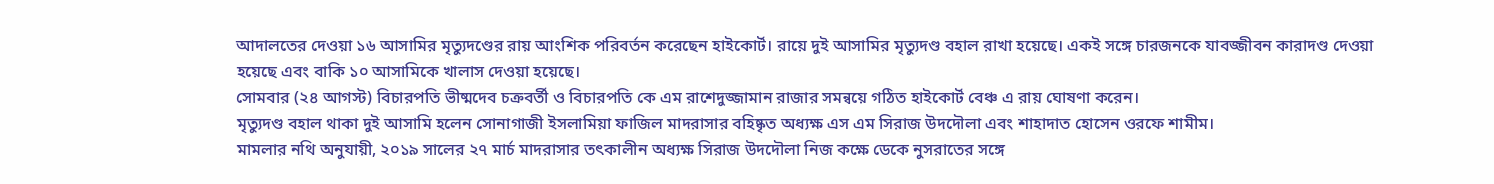আদালতের দেওয়া ১৬ আসামির মৃত্যুদণ্ডের রায় আংশিক পরিবর্তন করেছেন হাইকোর্ট। রায়ে দুই আসামির মৃত্যুদণ্ড বহাল রাখা হয়েছে। একই সঙ্গে চারজনকে যাবজ্জীবন কারাদণ্ড দেওয়া হয়েছে এবং বাকি ১০ আসামিকে খালাস দেওয়া হয়েছে।
সোমবার (২৪ আগস্ট) বিচারপতি ভীষ্মদেব চক্রবর্তী ও বিচারপতি কে এম রাশেদুজ্জামান রাজার সমন্বয়ে গঠিত হাইকোর্ট বেঞ্চ এ রায় ঘোষণা করেন।
মৃত্যুদণ্ড বহাল থাকা দুই আসামি হলেন সোনাগাজী ইসলামিয়া ফাজিল মাদরাসার বহিষ্কৃত অধ্যক্ষ এস এম সিরাজ উদদৌলা এবং শাহাদাত হোসেন ওরফে শামীম।
মামলার নথি অনুযায়ী, ২০১৯ সালের ২৭ মার্চ মাদরাসার তৎকালীন অধ্যক্ষ সিরাজ উদদৌলা নিজ কক্ষে ডেকে নুসরাতের সঙ্গে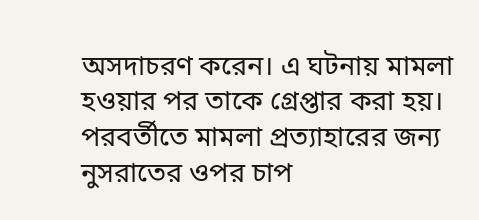অসদাচরণ করেন। এ ঘটনায় মামলা হওয়ার পর তাকে গ্রেপ্তার করা হয়। পরবর্তীতে মামলা প্রত্যাহারের জন্য নুসরাতের ওপর চাপ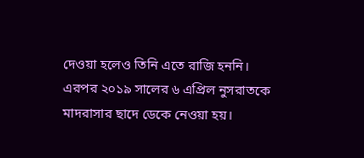দেওয়া হলেও তিনি এতে রাজি হননি।
এরপর ২০১৯ সালের ৬ এপ্রিল নুসরাতকে মাদরাসার ছাদে ডেকে নেওয়া হয়।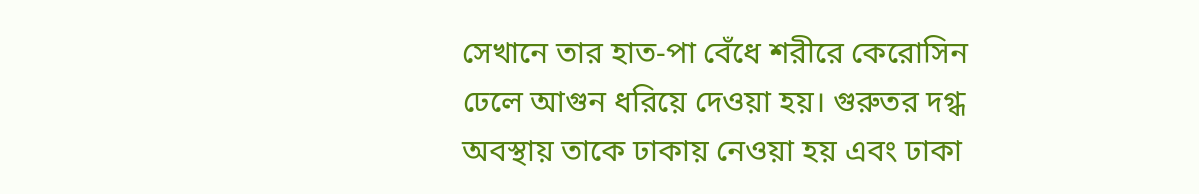সেখানে তার হাত-পা বেঁধে শরীরে কেরোসিন ঢেলে আগুন ধরিয়ে দেওয়া হয়। গুরুতর দগ্ধ অবস্থায় তাকে ঢাকায় নেওয়া হয় এবং ঢাকা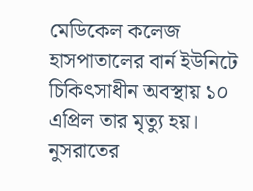মেডিকেল কলেজ হাসপাতালের বার্ন ইউনিটে চিকিৎসাধীন অবস্থায় ১০ এপ্রিল তার মৃত্যু হয়।
নুসরাতের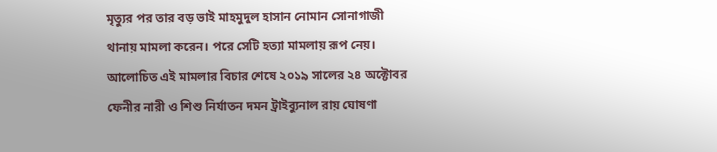মৃত্যুর পর তার বড় ভাই মাহমুদুল হাসান নোমান সোনাগাজী থানায় মামলা করেন। পরে সেটি হত্যা মামলায় রূপ নেয়।
আলোচিত এই মামলার বিচার শেষে ২০১৯ সালের ২৪ অক্টোবর ফেনীর নারী ও শিশু নির্যাতন দমন ট্রাইব্যুনাল রায় ঘোষণা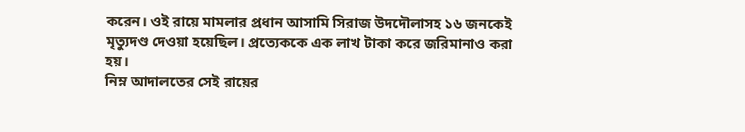করেন। ওই রায়ে মামলার প্রধান আসামি সিরাজ উদদৌলাসহ ১৬ জনকেই মৃত্যুদণ্ড দেওয়া হয়েছিল। প্রত্যেককে এক লাখ টাকা করে জরিমানাও করা হয়।
নিম্ন আদালতের সেই রায়ের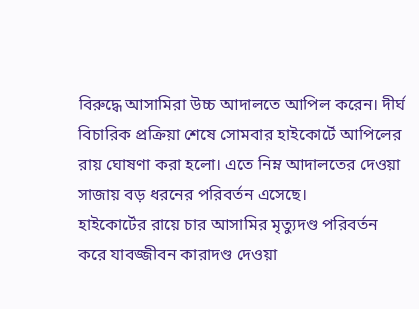বিরুদ্ধে আসামিরা উচ্চ আদালতে আপিল করেন। দীর্ঘ বিচারিক প্রক্রিয়া শেষে সোমবার হাইকোর্টে আপিলের রায় ঘোষণা করা হলো। এতে নিম্ন আদালতের দেওয়া সাজায় বড় ধরনের পরিবর্তন এসেছে।
হাইকোর্টের রায়ে চার আসামির মৃত্যুদণ্ড পরিবর্তন করে যাবজ্জীবন কারাদণ্ড দেওয়া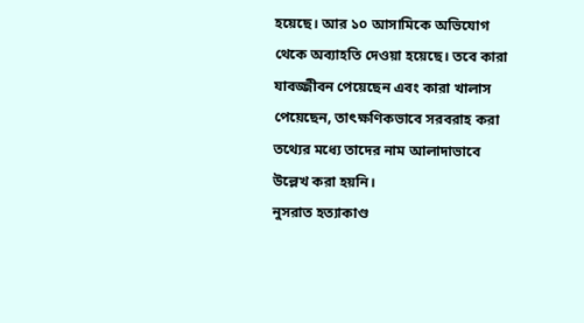হয়েছে। আর ১০ আসামিকে অভিযোগ থেকে অব্যাহতি দেওয়া হয়েছে। তবে কারা যাবজ্জীবন পেয়েছেন এবং কারা খালাস পেয়েছেন, তাৎক্ষণিকভাবে সরবরাহ করা তথ্যের মধ্যে তাদের নাম আলাদাভাবে উল্লেখ করা হয়নি।
নুসরাত হত্যাকাণ্ড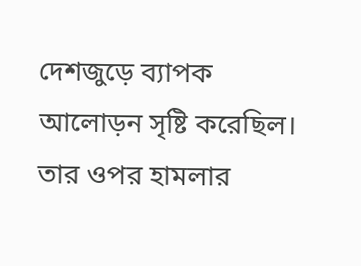দেশজুড়ে ব্যাপক আলোড়ন সৃষ্টি করেছিল। তার ওপর হামলার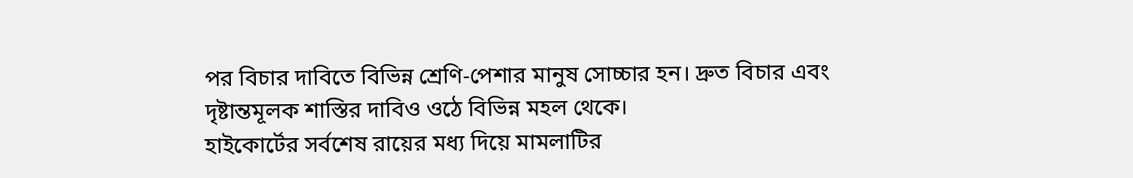পর বিচার দাবিতে বিভিন্ন শ্রেণি-পেশার মানুষ সোচ্চার হন। দ্রুত বিচার এবং দৃষ্টান্তমূলক শাস্তির দাবিও ওঠে বিভিন্ন মহল থেকে।
হাইকোর্টের সর্বশেষ রায়ের মধ্য দিয়ে মামলাটির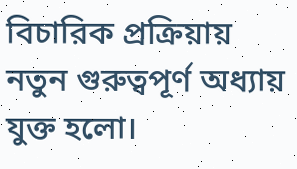বিচারিক প্রক্রিয়ায় নতুন গুরুত্বপূর্ণ অধ্যায় যুক্ত হলো।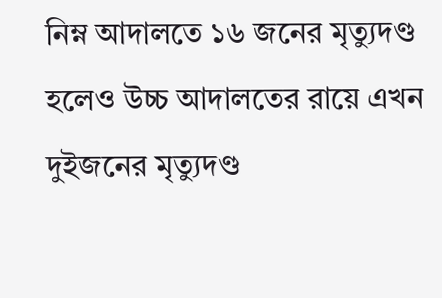নিম্ন আদালতে ১৬ জনের মৃত্যুদণ্ড হলেও উচ্চ আদালতের রায়ে এখন দুইজনের মৃত্যুদণ্ড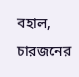বহাল, চারজনের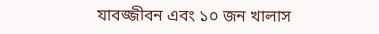যাবজ্জীবন এবং ১০ জন খালাস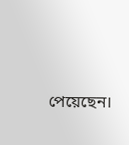পেয়েছেন।